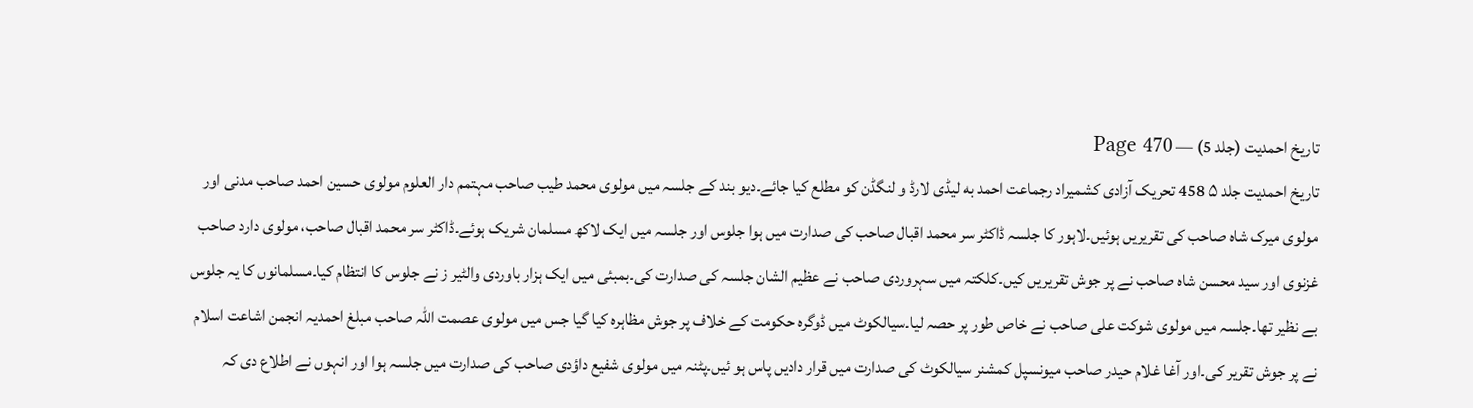تاریخ احمدیت (جلد 5) — Page 470
تاریخ احمدیت جلد ۵ 458 تحریک آزادی کشمیراد رجماعت احمد به لیڈی لارڈ و لنگڈن کو مطلع کیا جائے۔دیو بند کے جلسہ میں مولوی محمد طیب صاحب مہتمم دار العلوم مولوی حسین احمد صاحب مدنی اور مولوی میرک شاہ صاحب کی تقریریں ہوئیں۔لاہور کا جلسہ ڈاکٹر سر محمد اقبال صاحب کی صدارت میں ہوا جلوس اور جلسہ میں ایک لاکھ مسلمان شریک ہوئے۔ڈاکٹر سر محمد اقبال صاحب، مولوی دارد صاحب غزنوی اور سید محسن شاہ صاحب نے پر جوش تقریریں کیں۔کلکتہ میں سہروردی صاحب نے عظیم الشان جلسہ کی صدارت کی۔بمبئی میں ایک ہزار باوردی والٹیر ز نے جلوس کا انتظام کیا۔مسلمانوں کا یہ جلوس بے نظیر تھا۔جلسہ میں مولوی شوکت علی صاحب نے خاص طور پر حصہ لیا۔سیالکوٹ میں ڈوگرہ حکومت کے خلاف پر جوش مظاہرہ کیا گیا جس میں مولوی عصمت اللہ صاحب مبلغ احمدیہ انجمن اشاعت اسلام نے پر جوش تقریر کی۔اور آغا غلام حیدر صاحب میونسپل کمشنر سیالکوٹ کی صدارت میں قرار دادیں پاس ہو ئیں۔پٹنہ میں مولوی شفیع داؤدی صاحب کی صدارت میں جلسہ ہوا اور انہوں نے اطلاع دی کہ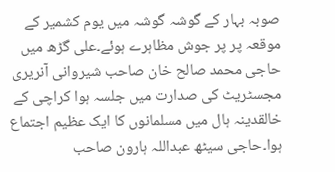صوبہ بہار کے گوشہ گوشہ میں یوم کشمیر کے موقعہ پر پر جوش مظاہرے ہوئے۔علی گڑھ میں حاجی محمد صالح خان صاحب شیروانی آنریری مجسٹریٹ کی صدارت میں جلسہ ہوا کراچی کے خالقدینہ ہال میں مسلمانوں کا ایک عظیم اجتماع ہوا۔حاجی سیٹھ عبداللہ ہارون صاحب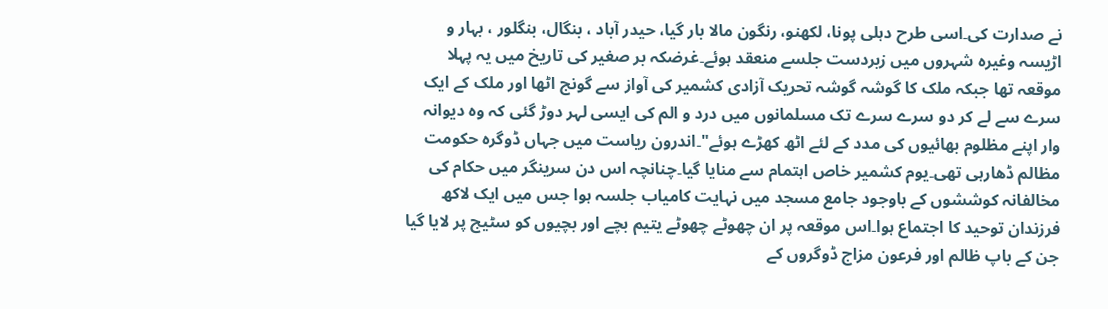نے صدارت کی۔اسی طرح دہلی پونا، لکھنو، رنگون مالا بار گیا، حیدر آباد ، بنگال، بنگلور ، بہار و اڑیسہ وغیرہ شہروں میں زبردست جلسے منعقد ہوئے۔غرضکہ بر صغیر کی تاریخ میں یہ پہلا موقعہ تھا جبکہ ملک کا گوشہ گوشہ تحریک آزادی کشمیر کی آواز سے گونج اٹھا اور ملک کے ایک سرے سے لے کر دو سرے سرے تک مسلمانوں میں درد و الم کی ایسی لہر دوڑ گئی کہ وہ دیوانہ وار اپنے مظلوم بھائیوں کی مدد کے لئے اٹھ کھڑے ہوئے"۔اندرون ریاست میں جہاں ڈوگرہ حکومت مظالم ڈھارہی تھی۔یوم کشمیر خاص اہتمام سے منایا گیا۔چنانچہ اس دن سرینگر میں حکام کی مخالفانہ کوششوں کے باوجود جامع مسجد میں نہایت کامیاب جلسہ ہوا جس میں ایک لاکھ فرزندان توحید کا اجتماع ہوا۔اس موقعہ پر ان چھوٹے چھوٹے یتیم بچے اور بچیوں کو سٹیج پر لایا گیا جن کے باپ ظالم اور فرعون مزاج ڈوگروں کے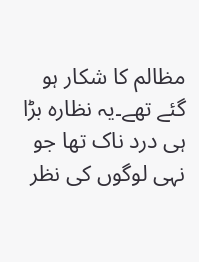مظالم کا شکار ہو گئے تھے۔یہ نظارہ بڑا ہی درد ناک تھا جو نہی لوگوں کی نظر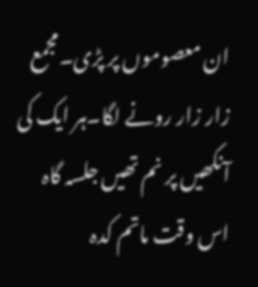ان معصوموں پر پڑی۔مجمع زار زار رونے لگا۔ہر ایک کی آنکھیں پر نم تھیں جلسہ گاہ اس وقت ماتم کدہ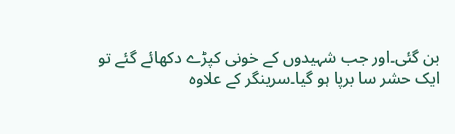بن گئی۔اور جب شہیدوں کے خونی کپڑے دکھائے گئے تو ایک حشر سا برپا ہو گیا۔سرینگر کے علاوہ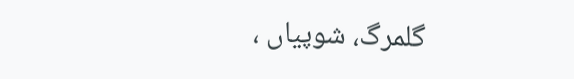گلمرگ، شوپیاں ،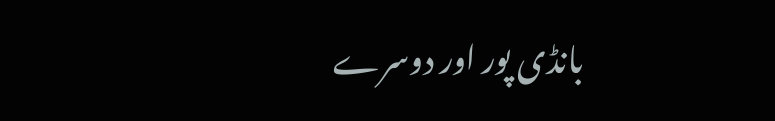بانڈی پور اور دوسرے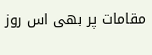مقامات پر بھی اس روز